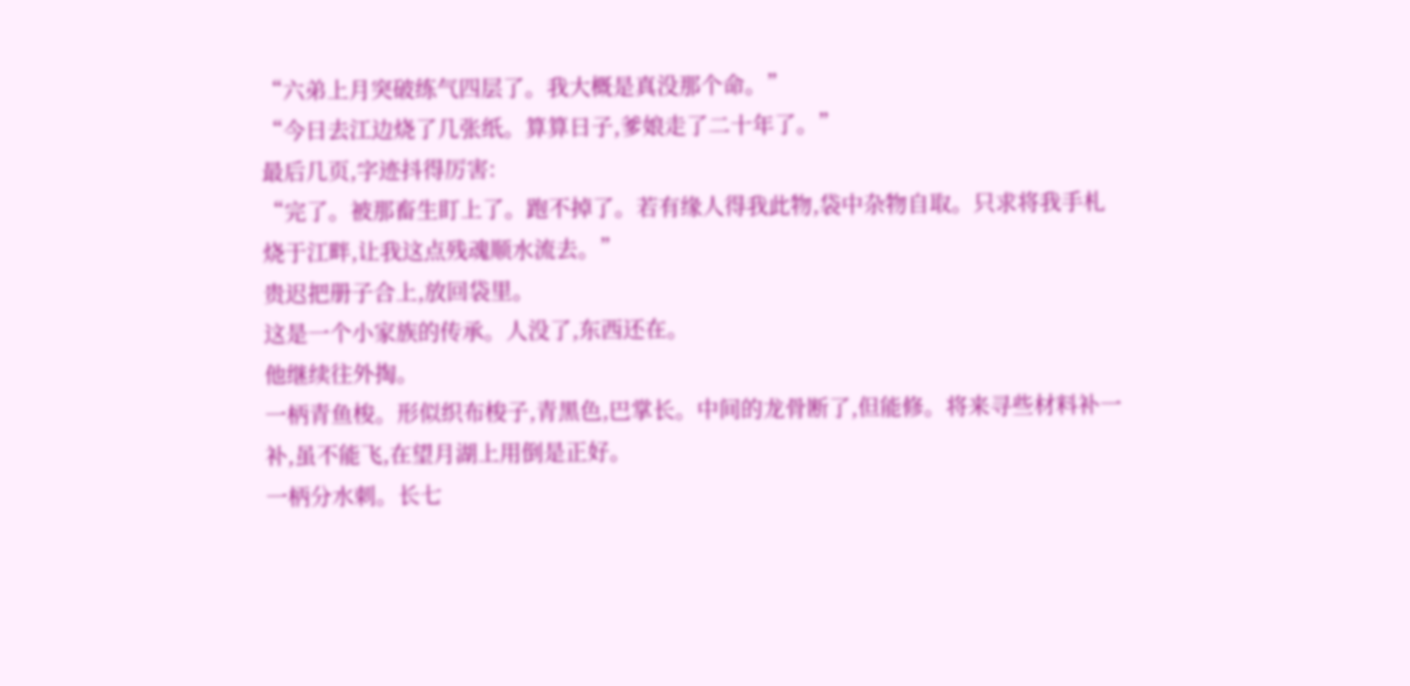“六弟上月突破练气四层了。我大概是真没那个命。”
“今日去江边烧了几张纸。算算日子,爹娘走了二十年了。”
最后几页,字迹抖得厉害:
“完了。被那畜生盯上了。跑不掉了。若有缘人得我此物,袋中杂物自取。只求将我手札烧于江畔,让我这点残魂顺水流去。”
贵迟把册子合上,放回袋里。
这是一个小家族的传承。人没了,东西还在。
他继续往外掏。
一柄青鱼梭。形似织布梭子,青黑色,巴掌长。中间的龙骨断了,但能修。将来寻些材料补一补,虽不能飞,在望月湖上用倒是正好。
一柄分水刺。长七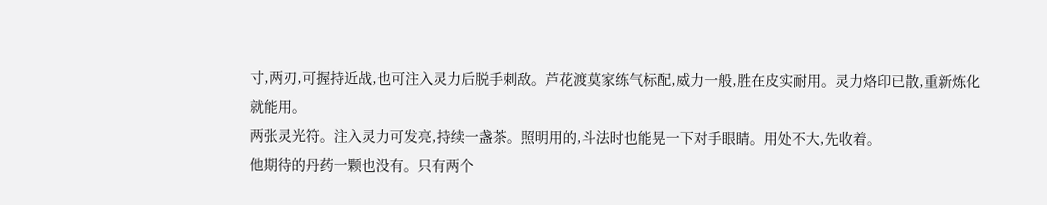寸,两刃,可握持近战,也可注入灵力后脱手刺敌。芦花渡莫家练气标配,威力一般,胜在皮实耐用。灵力烙印已散,重新炼化就能用。
两张灵光符。注入灵力可发亮,持续一盏茶。照明用的,斗法时也能晃一下对手眼睛。用处不大,先收着。
他期待的丹药一颗也没有。只有两个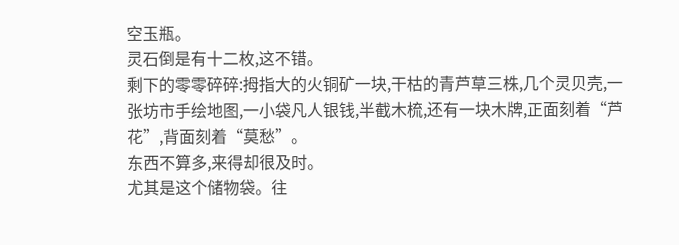空玉瓶。
灵石倒是有十二枚,这不错。
剩下的零零碎碎:拇指大的火铜矿一块,干枯的青芦草三株,几个灵贝壳,一张坊市手绘地图,一小袋凡人银钱,半截木梳,还有一块木牌,正面刻着“芦花”,背面刻着“莫愁”。
东西不算多,来得却很及时。
尤其是这个储物袋。往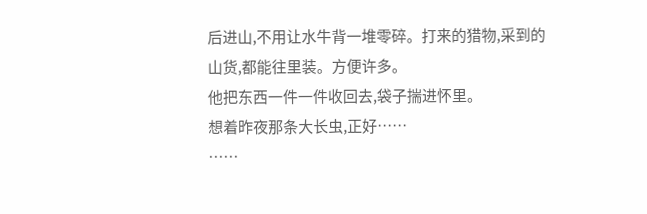后进山,不用让水牛背一堆零碎。打来的猎物,采到的山货,都能往里装。方便许多。
他把东西一件一件收回去,袋子揣进怀里。
想着昨夜那条大长虫,正好……
……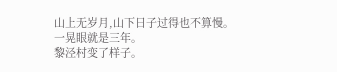山上无岁月,山下日子过得也不算慢。
一晃眼就是三年。
黎泾村变了样子。